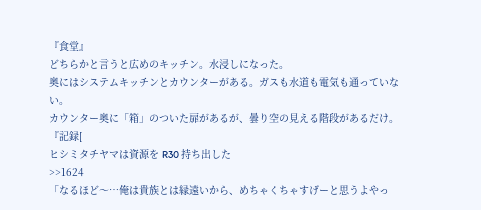『食堂』
どちらかと言うと広めのキッチン。水浸しになった。
奥にはシステムキッチンとカウンターがある。ガスも水道も電気も通っていない。
カウンター奥に「箱」のついた扉があるが、曇り空の見える階段があるだけ。
『記録[
ヒシミタチヤマは資源を R30 持ち出した
>>1624
「なるほど〜…俺は貴族とは縁遠いから、めちゃくちゃすげーと思うよやっ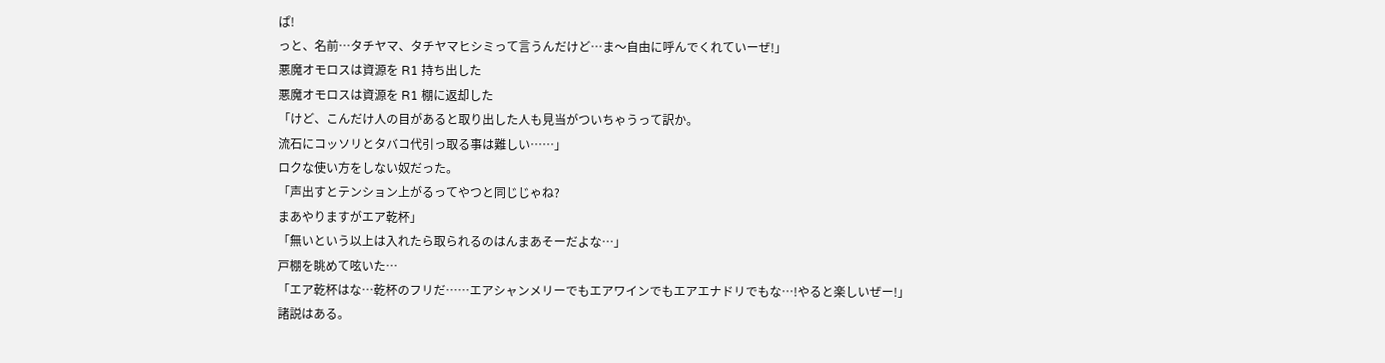ぱ!
っと、名前…タチヤマ、タチヤマヒシミって言うんだけど…ま〜自由に呼んでくれていーぜ!」
悪魔オモロスは資源を R1 持ち出した
悪魔オモロスは資源を R1 棚に返却した
「けど、こんだけ人の目があると取り出した人も見当がついちゃうって訳か。
流石にコッソリとタバコ代引っ取る事は難しい……」
ロクな使い方をしない奴だった。
「声出すとテンション上がるってやつと同じじゃね?
まあやりますがエア乾杯」
「無いという以上は入れたら取られるのはんまあそーだよな…」
戸棚を眺めて呟いた…
「エア乾杯はな…乾杯のフリだ……エアシャンメリーでもエアワインでもエアエナドリでもな…!やると楽しいぜー!」
諸説はある。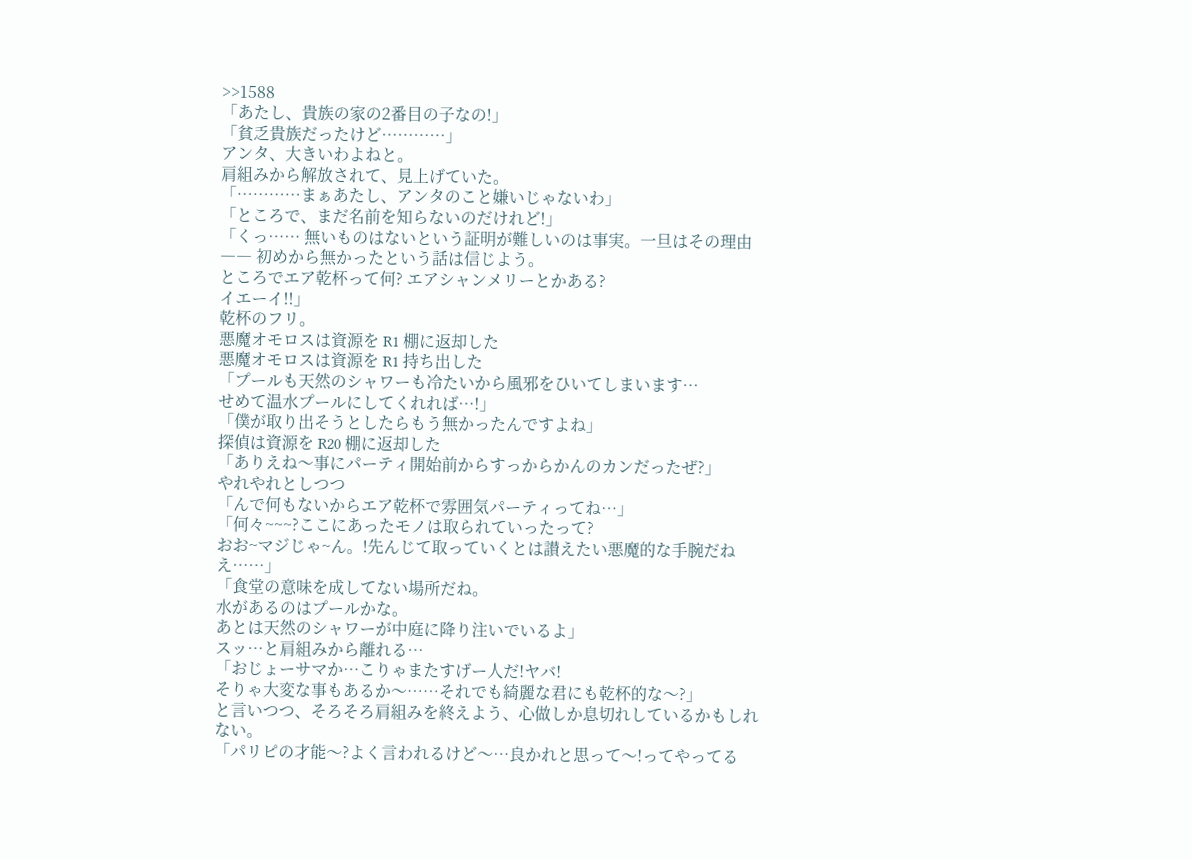>>1588
「あたし、貴族の家の2番目の子なの!」
「貧乏貴族だったけど…………」
アンタ、大きいわよねと。
肩組みから解放されて、見上げていた。
「…………まぁあたし、アンタのこと嫌いじゃないわ」
「ところで、まだ名前を知らないのだけれど!」
「くっ…… 無いものはないという証明が難しいのは事実。一旦はその理由―― 初めから無かったという話は信じよう。
ところでエア乾杯って何? エアシャンメリーとかある?
イエーイ!!」
乾杯のフリ。
悪魔オモロスは資源を R1 棚に返却した
悪魔オモロスは資源を R1 持ち出した
「プールも天然のシャワーも冷たいから風邪をひいてしまいます…
せめて温水プールにしてくれれば…!」
「僕が取り出そうとしたらもう無かったんですよね」
探偵は資源を R20 棚に返却した
「ありえね〜事にパーティ開始前からすっからかんのカンだったぜ?」
やれやれとしつつ
「んで何もないからエア乾杯で雰囲気パーティってね…」
「何々~~~?ここにあったモノは取られていったって?
おお~マジじゃ~ん。!先んじて取っていくとは讃えたい悪魔的な手腕だねえ……」
「食堂の意味を成してない場所だね。
水があるのはプールかな。
あとは天然のシャワーが中庭に降り注いでいるよ」
スッ…と肩組みから離れる…
「おじょーサマか…こりゃまたすげー人だ!ヤバ!
そりゃ大変な事もあるか〜……それでも綺麗な君にも乾杯的な〜?」
と言いつつ、そろそろ肩組みを終えよう、心做しか息切れしているかもしれない。
「パリピの才能〜?よく言われるけど〜…良かれと思って〜!ってやってる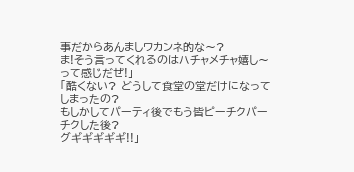事だからあんましワカンネ的な〜?
ま!そう言ってくれるのはハチャメチャ嬉し〜って感じだぜ!」
「酷くない? どうして食堂の堂だけになってしまったの?
もしかしてパーティ後でもう皆ピーチクパーチクした後?
グギギギギギ!!」